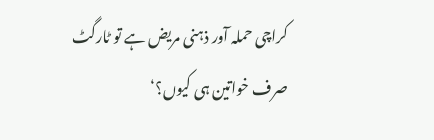کراچی حملہ آور ذہنی مریض ہے تو ٹارگٹ صرف خواتین ہی کیوں؟‘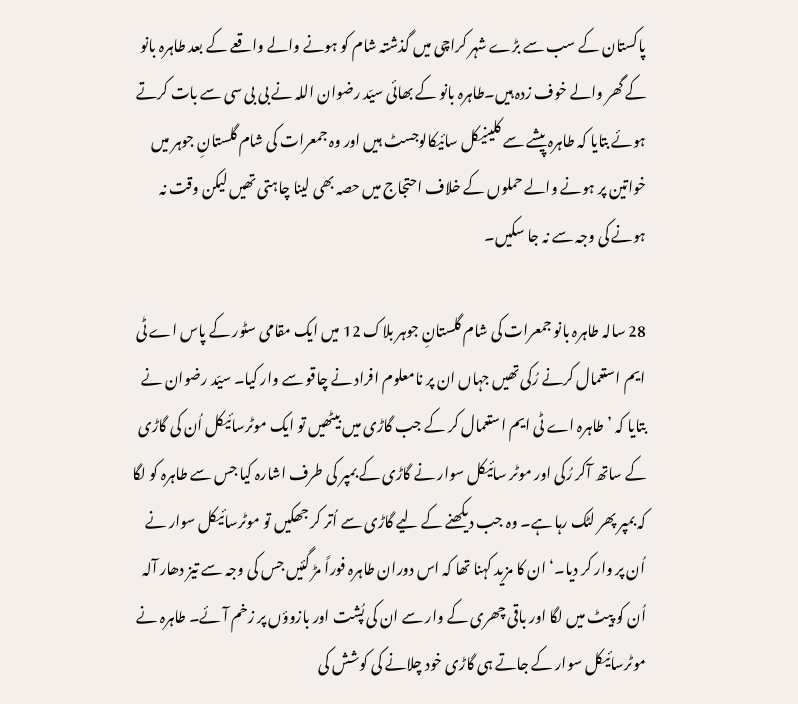پاکستان کے سب سے بڑے شہر کراچی میں گذشتہ شام کو ہونے والے واقعے کے بعد طاہرہ بانو کے گھر والے خوف زدہ ہیں۔طاہرہ بانو کے بھائی سیّد رضوان اللہ نے بی بی سی سے بات کرتے ہوئے بتایا کہ طاہرہ پیشے سے کلینیکل سائیکالوجسٹ ہیں اور وہ جمعرات کی شام گلستانِ جوہر میں خواتین پر ہونے والے حملوں کے خلاف احتجاج میں حصہ بھی لینا چاہتی تھیں لیکن وقت نہ ہونے کی وجہ سے نہ جا سکیں۔

28 سالہ طاہرہ بانو جمعرات کی شام گلستانِ جوہر بلاک 12 میں ایک مقامی سٹور کے پاس اے ٹی ایم استعمال کرنے رُکی تھیں جہاں ان پر نامعلوم افراد نے چاقو سے وار کیا۔ سیّد رضوان نے بتایا کہ ’طاہرہ اے ٹی ایم استعمال کر کے جب گاڑی میں بیٹھیں تو ایک موٹرسائیکل اُن کی گاڑی کے ساتھ آکر رُکی اور موٹر سائیکل سوار نے گاڑی کے بمپر کی طرف اشارہ کیا جس سے طاہرہ کو لگا کہ بمپر پھر لٹک رہا ہے۔ وہ جب دیکھنے کے لیے گاڑی سے اُتر کر جھکیں تو موٹرسائیکل سوار نے اُن پر وار کر دیا۔‘ ان کا مزید کہنا تھا کہ اس دوران طاہرہ فوراً مڑ گئیں جس کی وجہ سے تیز دھار آلہ اُن کو پیٹ میں لگا اور باقی چھری کے وار سے ان کی پُشت اور بازوؤں پر زخم آئے۔ طاہرہ نے موٹرسائیکل سوار کے جاتے ہی گاڑی خود چلانے کی کوشش کی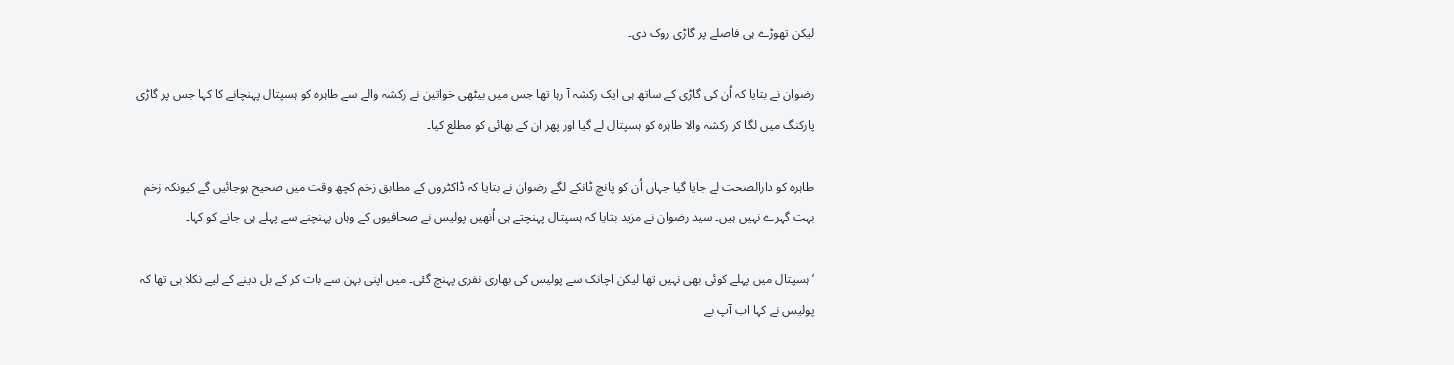لیکن تھوڑے ہی فاصلے پر گاڑی روک دی۔

رضوان نے بتایا کہ اُن کی گاڑی کے ساتھ ہی ایک رکشہ آ رہا تھا جس میں بیٹھی خواتین نے رکشہ والے سے طاہرہ کو ہسپتال پہنچانے کا کہا جس پر گاڑی پارکنگ میں لگا کر رکشہ والا طاہرہ کو ہسپتال لے گیا اور پھر ان کے بھائی کو مطلع کیا۔

طاہرہ کو دارالصحت لے جایا گیا جہاں اُن کو پانچ ٹانکے لگے رضوان نے بتایا کہ ڈاکٹروں کے مطابق زخم کچھ وقت میں صحیح ہوجائیں گے کیونکہ زخم بہت گہرے نہیں ہیں۔ سید رضوان نے مزید بتایا کہ ہسپتال پہنچتے ہی اُنھیں پولیس نے صحافیوں کے وہاں پہنچنے سے پہلے ہی جانے کو کہا۔

’ہسپتال میں پہلے کوئی بھی نہیں تھا لیکن اچانک سے پولیس کی بھاری نفری پہنچ گئی۔ میں اپنی بہن سے بات کر کے بل دینے کے لیے نکلا ہی تھا کہ پولیس نے کہا اب آپ بے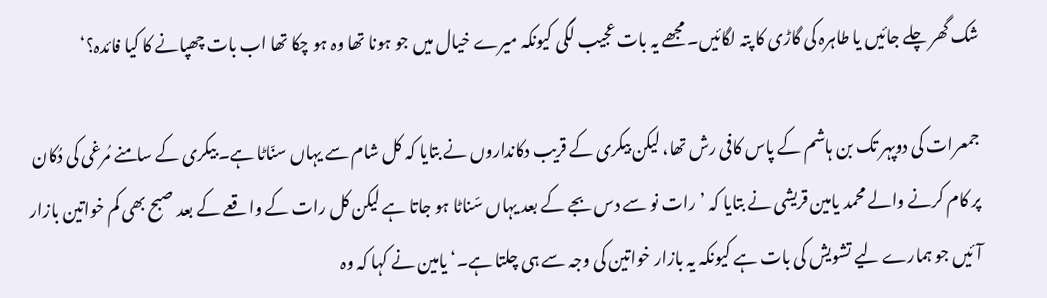شک گھر چلے جائیں یا طاہرہ کی گاڑی کا پتہ لگائیں۔ مجھے یہ بات عجیب لگی کیونکہ میرے خیال میں جو ہونا تھا وہ ہو چکا تھا اب بات چھپانے کا کیا فائدہ؟‘

جمعرات کی دوپہر تک بن ہاشم کے پاس کافی رش تھا، لیکن بیکری کے قریب دکانداروں نے بتایا کہ کل شام سے یہاں سنّاٹا ہے۔ بیکری کے سامنے مُرغی کی دُکان پر کام کرنے والے محمد یامین قریشی نے بتایا کہ ’رات نو سے دس بجے کے بعد یہاں سّناٹا ہو جاتا ہے لیکن کل رات کے واقعے کے بعد صبح بھی کم خواتین بازار آئیں جو ہمارے لیے تشویش کی بات ہے کیونکہ یہ بازار خواتین کی وجہ سے ہی چلتا ہے۔‘ یامین نے کہا کہ وہ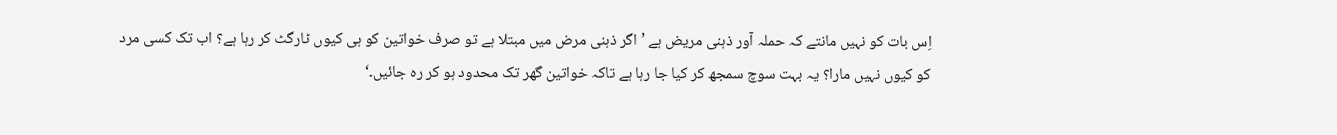اِس بات کو نہیں مانتے کہ حملہ آور ذہنی مریض ہے ’اگر ذہنی مرض میں مبتلا ہے تو صرف خواتین کو ہی کیوں ٹارگٹ کر رہا ہے؟ اب تک کسی مرد کو کیوں نہیں مارا؟ یہ بہت سوچ سمجھ کر کیا جا رہا ہے تاکہ خواتین گھر تک محدود ہو کر رہ جائیں۔‘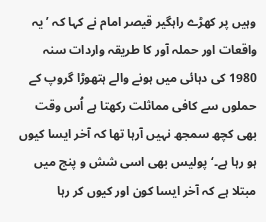وہیں پر کھڑے راہگیر قیصر امام نے کہا کہ ’یہ واقعات اور حملہ آور کا طریقہ واردات سنہ 1980 کی دہائی میں ہونے والے ہتھوڑا گروپ کے حملوں سے کافی مماثلت رکھتا ہے اُس وقت بھی کچھ سمجھ نہیں آرہا تھا کہ آخر ایسا کیوں ہو رہا ہے۔‘ پولیس بھی اسی شش و پنج میں مبتلا ہے کہ آخر ایسا کون اور کیوں کر رہا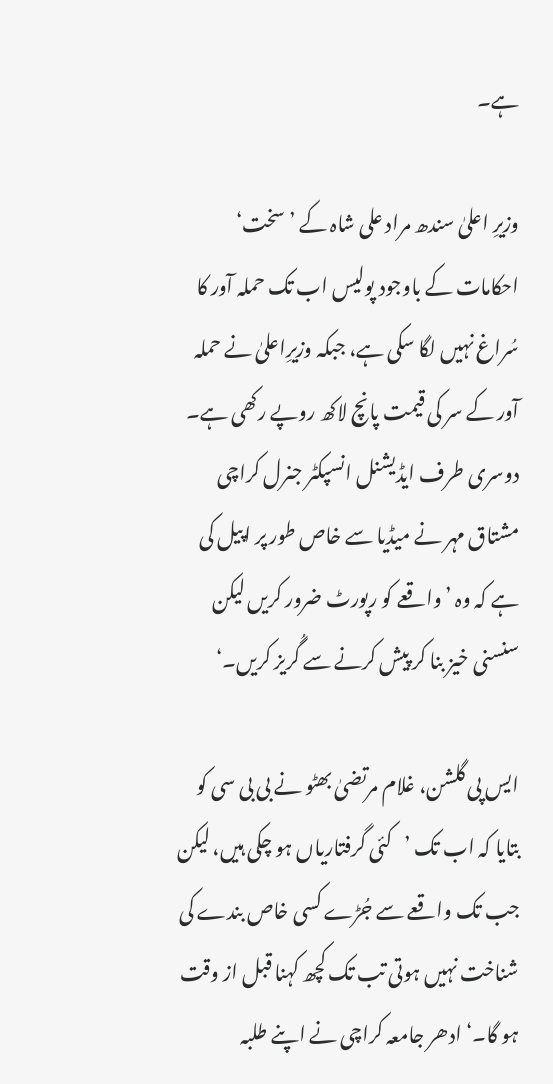ہے۔

وزیرِ اعلیٰ سندھ مراد علی شاہ کے ’سخت‘ احکامات کے باوجود پولیس اب تک حملہ آور کا سُراغ نہیں لگا سکی ہے، جبکہ وزیرِاعلیٰ نے حملہ آور کے سر کی قیمت پانچ لاکھ روپے رکھی ہے۔ دوسری طرف ایڈیشنل انسپکٹر جنرل کراچی مشتاق مہر نے میڈیا سے خاص طور پر اپیل کی ہے کہ وہ ’واقعے کو رپورٹ ضرور کریں لیکن سنسنی خیز بنا کر پیش کرنے سے گُریز کریں۔‘

ایس پی گلشن، غلام مرتضیٰ بھٹو نے بی بی سی کو بتایا کہ اب تک ’کئی گرفتاریاں ہو چکی ہیں، لیکن جب تک واقعے سے جُڑے کسی خاص بندے کی شناخت نہیں ہوتی تب تک کچھ کہنا قبل از وقت ہو گا۔‘ ادھر جامعہ کراچی نے اپنے طلبہ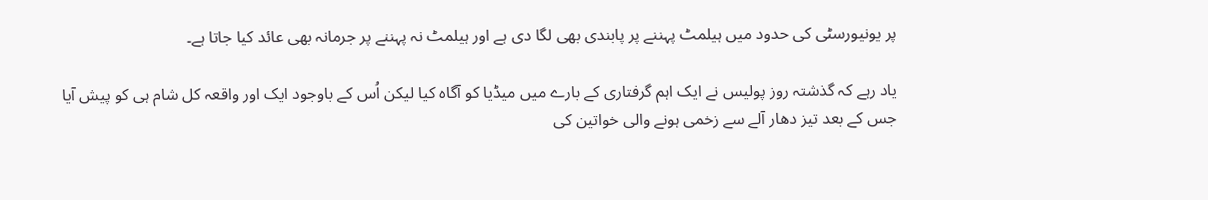پر یونیورسٹی کی حدود میں ہیلمٹ پہننے پر پابندی بھی لگا دی ہے اور ہیلمٹ نہ پہننے پر جرمانہ بھی عائد کیا جاتا ہے۔

یاد رہے کہ گذشتہ روز پولیس نے ایک اہم گرفتاری کے بارے میں میڈیا کو آگاہ کیا لیکن اُس کے باوجود ایک اور واقعہ کل شام ہی کو پیش آیا جس کے بعد تیز دھار آلے سے زخمی ہونے والی خواتین کی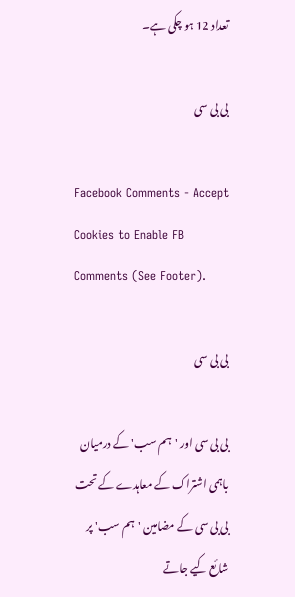تعداد 12 ہو چکی ہے۔

بی بی سی

Facebook Comments - Accept Cookies to Enable FB Comments (See Footer).

بی بی سی

بی بی سی اور 'ہم سب' کے درمیان باہمی اشتراک کے معاہدے کے تحت بی بی سی کے مضامین 'ہم سب' پر شائع کیے جاتے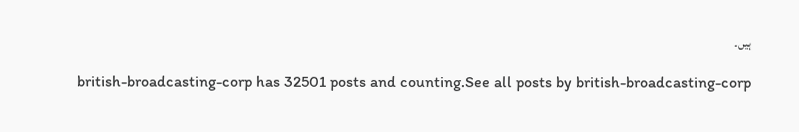ہیں۔

british-broadcasting-corp has 32501 posts and counting.See all posts by british-broadcasting-corp